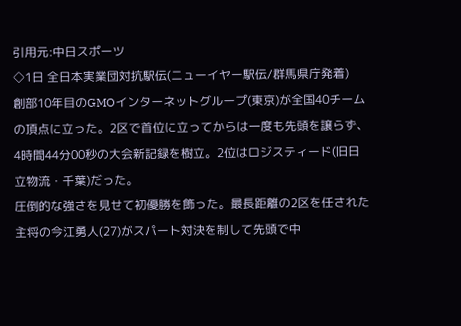引用元:中日スポーツ
◇1日 全日本実業団対抗駅伝(ニューイヤー駅伝/群馬県庁発着)
創部10年目のGMOインターネットグループ(東京)が全国40チームの頂点に立った。2区で首位に立ってからは一度も先頭を譲らず、4時間44分00秒の大会新記録を樹立。2位はロジスティード(旧日立物流・千葉)だった。
圧倒的な強さを見せて初優勝を飾った。最長距離の2区を任された主将の今江勇人(27)がスパート対決を制して先頭で中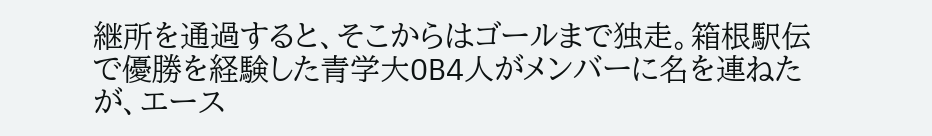継所を通過すると、そこからはゴールまで独走。箱根駅伝で優勝を経験した青学大OB4人がメンバーに名を連ねたが、エース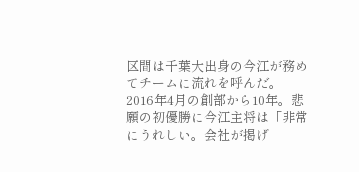区間は千葉大出身の今江が務めてチームに流れを呼んだ。
2016年4月の創部から10年。悲願の初優勝に今江主将は「非常にうれしい。会社が掲げ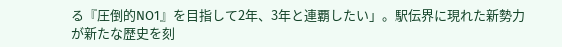る『圧倒的NO1』を目指して2年、3年と連覇したい」。駅伝界に現れた新勢力が新たな歴史を刻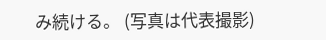み続ける。 (写真は代表撮影)